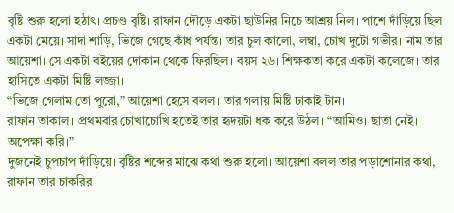বৃষ্টি শুরু হলো হঠাৎ। প্রচণ্ড বৃষ্টি। রাফান দৌড়ে একটা ছাউনির নিচে আশ্রয় নিল। পাশে দাঁড়িয়ে ছিল একটা মেয়ে। সাদা শাড়ি, ভিজে গেছে কাঁধ পর্যন্ত। তার চুল কালো, লম্বা, চোখ দুটো গভীর। নাম তার আয়েশা। সে একটা বইয়ের দোকান থেকে ফিরছিল। বয়স ২৬। শিক্ষকতা করে একটা কলেজে। তার হাসিতে একটা মিষ্টি লজ্জা।
“ভিজে গেলাম তো পুরো,” আয়েশা হেসে বলল। তার গলায় মিষ্টি ঢাকাই টান।
রাফান তাকাল। প্রথমবার চোখাচোখি হতেই তার হৃদয়টা ধক করে উঠল। “আমিও। ছাতা নেই। অপেক্ষা করি।”
দুজনেই চুপচাপ দাঁড়িয়ে। বৃষ্টির শব্দের মাঝে কথা শুরু হলো। আয়েশা বলল তার পড়াশোনার কথা, রাফান তার চাকরির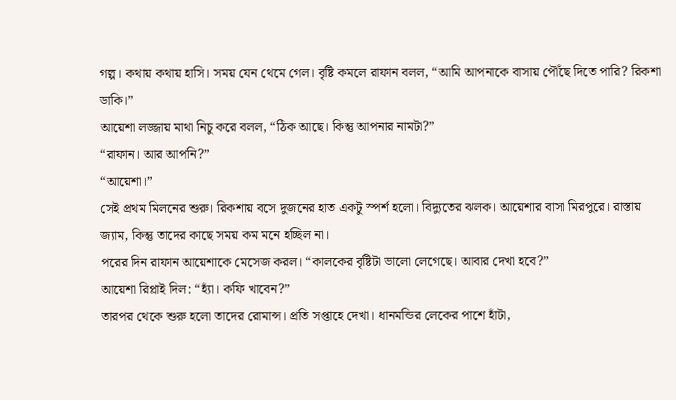গল্প। কথায় কথায় হাসি। সময় যেন থেমে গেল। বৃষ্টি কমলে রাফান বলল, “আমি আপনাকে বাসায় পৌঁছে দিতে পারি? রিকশা ডাকি।”
আয়েশা লজ্জায় মাথা নিচু করে বলল, “ঠিক আছে। কিন্তু আপনার নামটা?”
“রাফান। আর আপনি?”
“আয়েশা।”
সেই প্রথম মিলনের শুরু। রিকশায় বসে দুজনের হাত একটু স্পর্শ হলো। বিদ্যুতের ঝলক। আয়েশার বাসা মিরপুরে। রাস্তায় জ্যাম, কিন্তু তাদের কাছে সময় কম মনে হচ্ছিল না।
পরের দিন রাফান আয়েশাকে মেসেজ করল। “কালকের বৃষ্টিটা ভালো লেগেছে। আবার দেখা হবে?”
আয়েশা রিপ্লাই দিল: “হ্যাঁ। কফি খাবেন?”
তারপর থেকে শুরু হলো তাদের রোমান্স। প্রতি সপ্তাহে দেখা। ধানমন্ডির লেকের পাশে হাঁটা,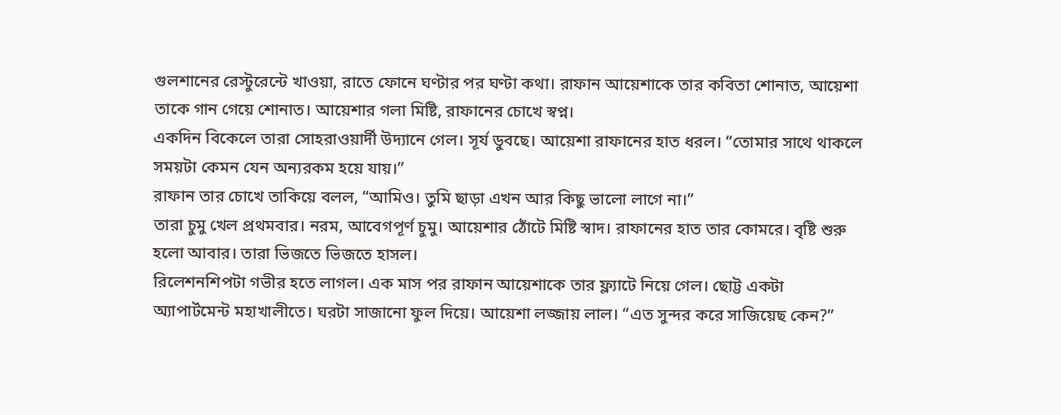গুলশানের রেস্টুরেন্টে খাওয়া, রাতে ফোনে ঘণ্টার পর ঘণ্টা কথা। রাফান আয়েশাকে তার কবিতা শোনাত, আয়েশা তাকে গান গেয়ে শোনাত। আয়েশার গলা মিষ্টি, রাফানের চোখে স্বপ্ন।
একদিন বিকেলে তারা সোহরাওয়ার্দী উদ্যানে গেল। সূর্য ডুবছে। আয়েশা রাফানের হাত ধরল। “তোমার সাথে থাকলে সময়টা কেমন যেন অন্যরকম হয়ে যায়।”
রাফান তার চোখে তাকিয়ে বলল, “আমিও। তুমি ছাড়া এখন আর কিছু ভালো লাগে না।”
তারা চুমু খেল প্রথমবার। নরম, আবেগপূর্ণ চুমু। আয়েশার ঠোঁটে মিষ্টি স্বাদ। রাফানের হাত তার কোমরে। বৃষ্টি শুরু হলো আবার। তারা ভিজতে ভিজতে হাসল।
রিলেশনশিপটা গভীর হতে লাগল। এক মাস পর রাফান আয়েশাকে তার ফ্ল্যাটে নিয়ে গেল। ছোট্ট একটা অ্যাপার্টমেন্ট মহাখালীতে। ঘরটা সাজানো ফুল দিয়ে। আয়েশা লজ্জায় লাল। “এত সুন্দর করে সাজিয়েছ কেন?”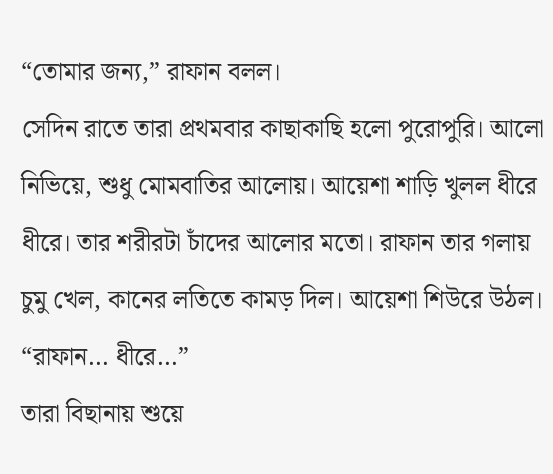“তোমার জন্য,” রাফান বলল।
সেদিন রাতে তারা প্রথমবার কাছাকাছি হলো পুরোপুরি। আলো নিভিয়ে, শুধু মোমবাতির আলোয়। আয়েশা শাড়ি খুলল ধীরে ধীরে। তার শরীরটা চাঁদের আলোর মতো। রাফান তার গলায় চুমু খেল, কানের লতিতে কামড় দিল। আয়েশা শিউরে উঠল। “রাফান… ধীরে…”
তারা বিছানায় শুয়ে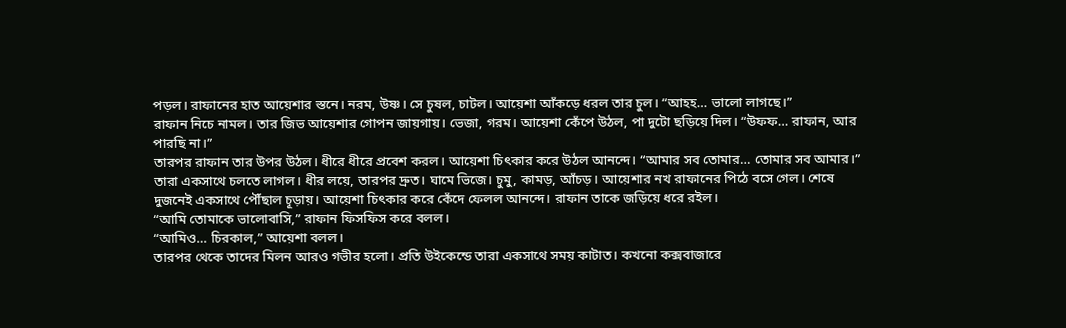পড়ল। রাফানের হাত আয়েশার স্তনে। নরম, উষ্ণ। সে চুষল, চাটল। আয়েশা আঁকড়ে ধরল তার চুল। “আহহ… ভালো লাগছে।”
রাফান নিচে নামল। তার জিভ আয়েশার গোপন জায়গায়। ভেজা, গরম। আয়েশা কেঁপে উঠল, পা দুটো ছড়িয়ে দিল। “উফফ… রাফান, আর পারছি না।”
তারপর রাফান তার উপর উঠল। ধীরে ধীরে প্রবেশ করল। আয়েশা চিৎকার করে উঠল আনন্দে। “আমার সব তোমার… তোমার সব আমার।”
তারা একসাথে চলতে লাগল। ধীর লয়ে, তারপর দ্রুত। ঘামে ভিজে। চুমু, কামড়, আঁচড়। আয়েশার নখ রাফানের পিঠে বসে গেল। শেষে দুজনেই একসাথে পৌঁছাল চূড়ায়। আয়েশা চিৎকার করে কেঁদে ফেলল আনন্দে। রাফান তাকে জড়িয়ে ধরে রইল।
“আমি তোমাকে ভালোবাসি,” রাফান ফিসফিস করে বলল।
“আমিও… চিরকাল,” আয়েশা বলল।
তারপর থেকে তাদের মিলন আরও গভীর হলো। প্রতি উইকেন্ডে তারা একসাথে সময় কাটাত। কখনো কক্সবাজারে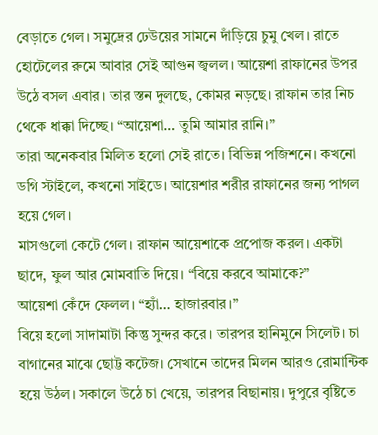বেড়াতে গেল। সমুদ্রের ঢেউয়ের সামনে দাঁড়িয়ে চুমু খেল। রাতে হোটেলের রুমে আবার সেই আগুন জ্বলল। আয়েশা রাফানের উপর উঠে বসল এবার। তার স্তন দুলছে, কোমর নড়ছে। রাফান তার নিচ থেকে ধাক্কা দিচ্ছে। “আয়েশা… তুমি আমার রানি।”
তারা অনেকবার মিলিত হলো সেই রাতে। বিভিন্ন পজিশনে। কখনো ডগি স্টাইলে, কখনো সাইডে। আয়েশার শরীর রাফানের জন্য পাগল হয়ে গেল।
মাসগুলো কেটে গেল। রাফান আয়েশাকে প্রপোজ করল। একটা ছাদে, ফুল আর মোমবাতি দিয়ে। “বিয়ে করবে আমাকে?”
আয়েশা কেঁদে ফেলল। “হ্যাঁ… হাজারবার।”
বিয়ে হলো সাদামাটা কিন্তু সুন্দর করে। তারপর হানিমুনে সিলেট। চা বাগানের মাঝে ছোট্ট কটেজ। সেখানে তাদের মিলন আরও রোমান্টিক হয়ে উঠল। সকালে উঠে চা খেয়ে, তারপর বিছানায়। দুপুরে বৃষ্টিতে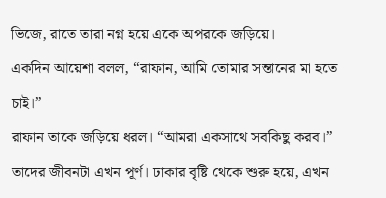ভিজে, রাতে তারা নগ্ন হয়ে একে অপরকে জড়িয়ে।
একদিন আয়েশা বলল, “রাফান, আমি তোমার সন্তানের মা হতে চাই।”
রাফান তাকে জড়িয়ে ধরল। “আমরা একসাথে সবকিছু করব।”
তাদের জীবনটা এখন পূর্ণ। ঢাকার বৃষ্টি থেকে শুরু হয়ে, এখন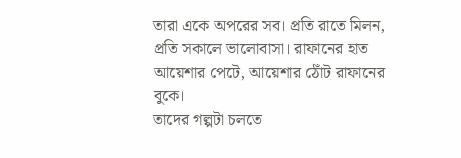তারা একে অপরের সব। প্রতি রাতে মিলন, প্রতি সকালে ভালোবাসা। রাফানের হাত আয়েশার পেটে, আয়েশার ঠোঁট রাফানের বুকে।
তাদের গল্পটা চলতে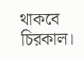থাকবে চিরকাল।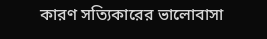কারণ সত্যিকারের ভালোবাসা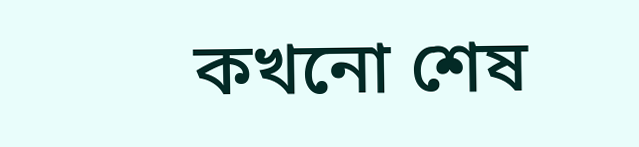কখনো শেষ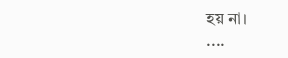হয় না।
....